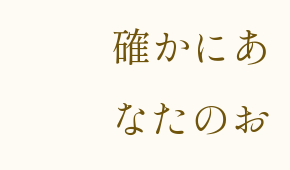確かにあなたのお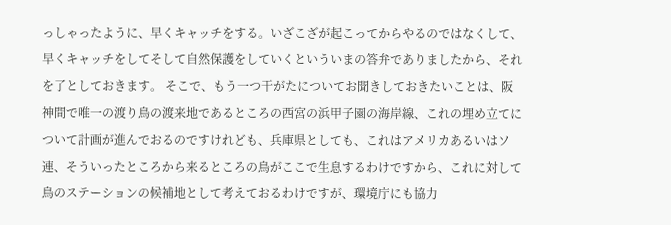っしゃったように、早くキャッチをする。いざこざが起こってからやるのではなくして、早くキャッチをしてそして自然保護をしていくといういまの答弁でありましたから、それを了としておきます。 そこで、もう一つ干がたについてお聞きしておきたいことは、阪神間で唯一の渡り鳥の渡来地であるところの西宮の浜甲子園の海岸線、これの埋め立てについて計画が進んでおるのですけれども、兵庫県としても、これはアメリカあるいはソ連、そういったところから来るところの鳥がここで生息するわけですから、これに対して鳥のステーションの候補地として考えておるわけですが、環境庁にも協力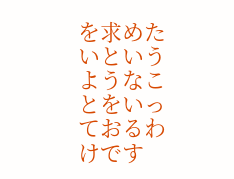を求めたいというようなことをいっておるわけです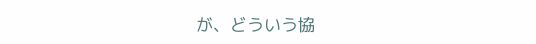が、どういう協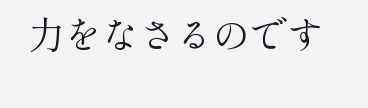力をなさるのです